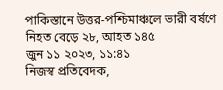পাকিস্তানে উত্তর-পশ্চিমাঞ্চলে ভারী বর্ষণে নিহত বেড়ে ২৮, আহত ১৪৫
জুন ১১ ২০২৩, ১১:৪১
নিজস্ব প্রতিবেদক,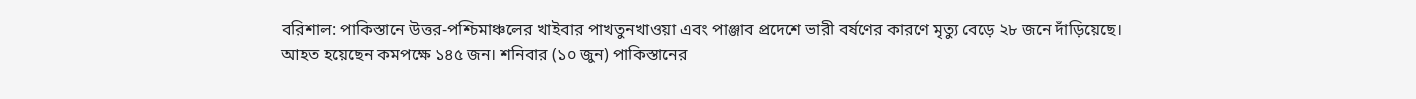বরিশাল: পাকিস্তানে উত্তর-পশ্চিমাঞ্চলের খাইবার পাখতুনখাওয়া এবং পাঞ্জাব প্রদেশে ভারী বর্ষণের কারণে মৃত্যু বেড়ে ২৮ জনে দাঁড়িয়েছে।
আহত হয়েছেন কমপক্ষে ১৪৫ জন। শনিবার (১০ জুন) পাকিস্তানের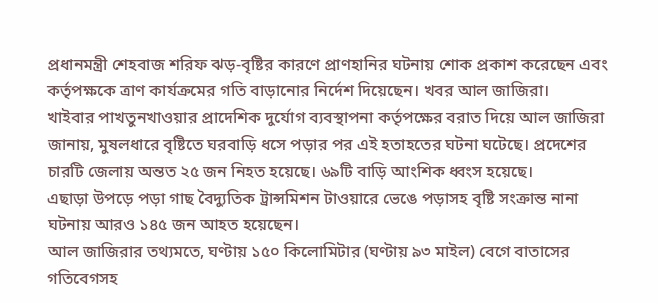প্রধানমন্ত্রী শেহবাজ শরিফ ঝড়-বৃষ্টির কারণে প্রাণহানির ঘটনায় শোক প্রকাশ করেছেন এবং কর্তৃপক্ষকে ত্রাণ কার্যক্রমের গতি বাড়ানোর নির্দেশ দিয়েছেন। খবর আল জাজিরা।
খাইবার পাখতুনখাওয়ার প্রাদেশিক দুর্যোগ ব্যবস্থাপনা কর্তৃপক্ষের বরাত দিয়ে আল জাজিরা জানায়, মুষলধারে বৃষ্টিতে ঘরবাড়ি ধসে পড়ার পর এই হতাহতের ঘটনা ঘটেছে। প্রদেশের চারটি জেলায় অন্তত ২৫ জন নিহত হয়েছে। ৬৯টি বাড়ি আংশিক ধ্বংস হয়েছে।
এছাড়া উপড়ে পড়া গাছ বৈদ্যুতিক ট্রান্সমিশন টাওয়ারে ভেঙে পড়াসহ বৃষ্টি সংক্রান্ত নানা ঘটনায় আরও ১৪৫ জন আহত হয়েছেন।
আল জাজিরার তথ্যমতে, ঘণ্টায় ১৫০ কিলোমিটার (ঘণ্টায় ৯৩ মাইল) বেগে বাতাসের গতিবেগসহ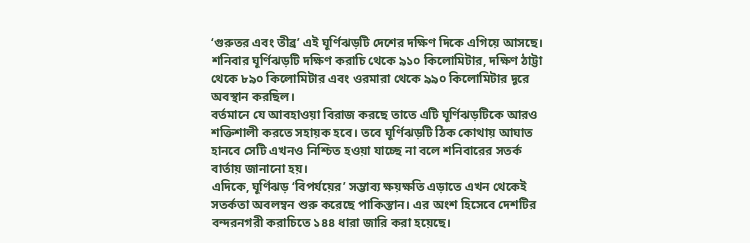‘গুরুতর এবং তীব্র’ এই ঘূর্ণিঝড়টি দেশের দক্ষিণ দিকে এগিয়ে আসছে।
শনিবার ঘূর্ণিঝড়টি দক্ষিণ করাচি থেকে ৯১০ কিলোমিটার, দক্ষিণ ঠাট্টা থেকে ৮৯০ কিলোমিটার এবং ওরমারা থেকে ৯৯০ কিলোমিটার দূরে অবস্থান করছিল।
বর্তমানে যে আবহাওয়া বিরাজ করছে তাতে এটি ঘূর্ণিঝড়টিকে আরও শক্তিশালী করতে সহায়ক হবে। তবে ঘূর্ণিঝড়টি ঠিক কোথায় আঘাত হানবে সেটি এখনও নিশ্চিত হওয়া যাচ্ছে না বলে শনিবারের সতর্ক বার্তায় জানানো হয়।
এদিকে, ঘূর্ণিঝড় ‘বিপর্যয়ের’ সম্ভাব্য ক্ষয়ক্ষতি এড়াতে এখন থেকেই সতর্কতা অবলম্বন শুরু করেছে পাকিস্তান। এর অংশ হিসেবে দেশটির বন্দরনগরী করাচিতে ১৪৪ ধারা জারি করা হয়েছে।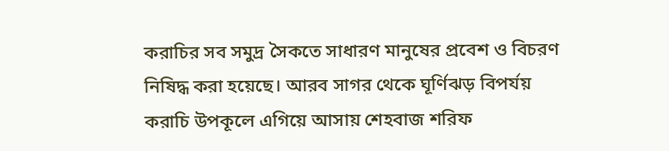করাচির সব সমুদ্র সৈকতে সাধারণ মানুষের প্রবেশ ও বিচরণ নিষিদ্ধ করা হয়েছে। আরব সাগর থেকে ঘূর্ণিঝড় বিপর্যয় করাচি উপকূলে এগিয়ে আসায় শেহবাজ শরিফ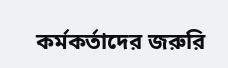কর্মকর্তাদের জরুরি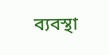ব্যবস্থা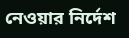নেওয়ার নির্দেশ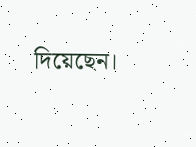দিয়েছেন।